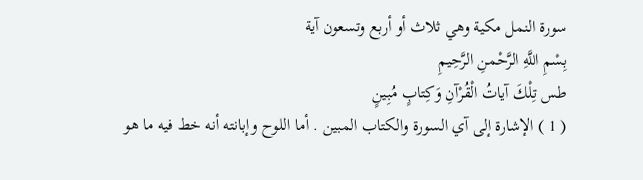سورة النمل مكية وهي ثلاث أو أربع وتسعون آية
بِسْمِ اللَّهِ الرَّحْمنِ الرَّحِيمِ
طس تِلْكَ آياتُ الْقُرْآنِ وَكِتابٍ مُبِينٍ
( 1 ) الإشارة إلى آي السورة والكتاب المبين . أما اللوح وإبانته أنه خط فيه ما هو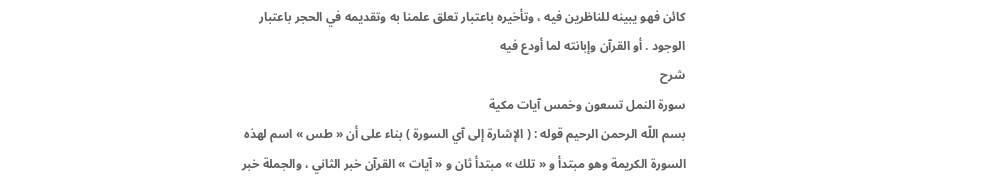كائن فهو يبينه للناظرين فيه ، وتأخيره باعتبار تعلق علمنا به وتقديمه في الحجر باعتبار الوجود . أو القرآن وإبانته لما أودع فيه
شرح
سورة النمل تسعون وخمس آيات مكية
بسم اللّه الرحمن الرحيم قوله : ( الإشارة إلى آي السورة ) بناء على أن « طس » اسم لهذه السورة الكريمة وهو مبتدأ و « تلك » مبتدأ ثان و « آيات » القرآن خبر الثاني ، والجملة خبر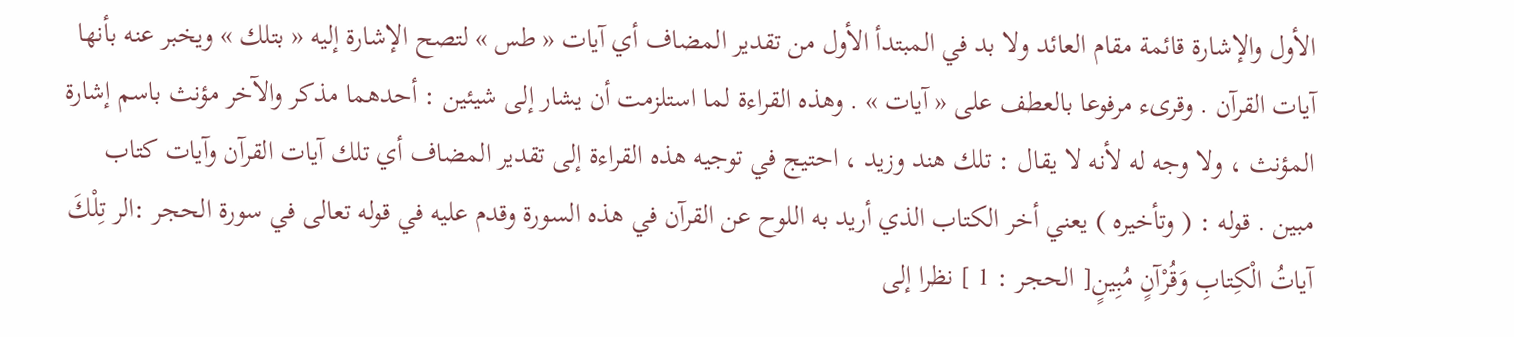الأول والإشارة قائمة مقام العائد ولا بد في المبتدأ الأول من تقدير المضاف أي آيات « طس » لتصح الإشارة إليه « بتلك » ويخبر عنه بأنها آيات القرآن . وقرىء مرفوعا بالعطف على « آيات » . وهذه القراءة لما استلزمت أن يشار إلى شيئين : أحدهما مذكر والآخر مؤنث باسم إشارة المؤنث ، ولا وجه له لأنه لا يقال : تلك هند وزيد ، احتيج في توجيه هذه القراءة إلى تقدير المضاف أي تلك آيات القرآن وآيات كتاب مبين . قوله : ( وتأخيره ) يعني أخر الكتاب الذي أريد به اللوح عن القرآن في هذه السورة وقدم عليه في قوله تعالى في سورة الحجر :الر تِلْكَ آياتُ الْكِتابِ وَقُرْآنٍ مُبِينٍ[ الحجر : 1 ] نظرا إلى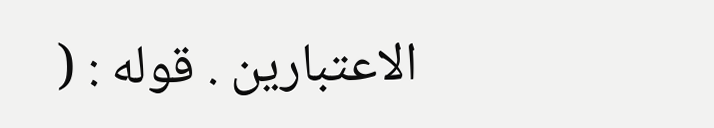الاعتبارين . قوله : (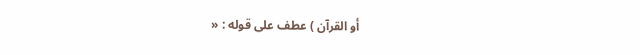أو القرآن ) عطف على قوله : «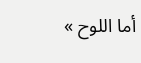أما اللوح »